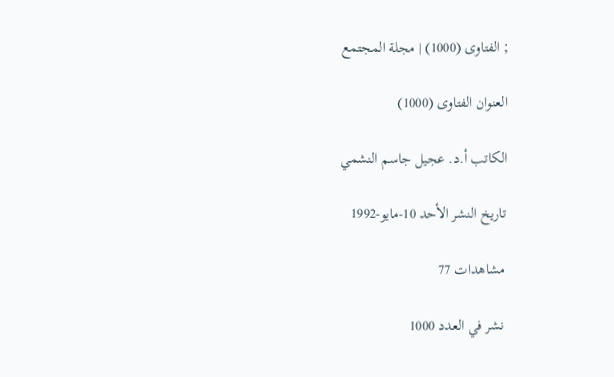; الفتاوى (1000) | مجلة المجتمع

العنوان الفتاوى (1000)

الكاتب أ.د. عجيل جاسم النشمي

تاريخ النشر الأحد 10-مايو-1992

مشاهدات 77

نشر في العدد 1000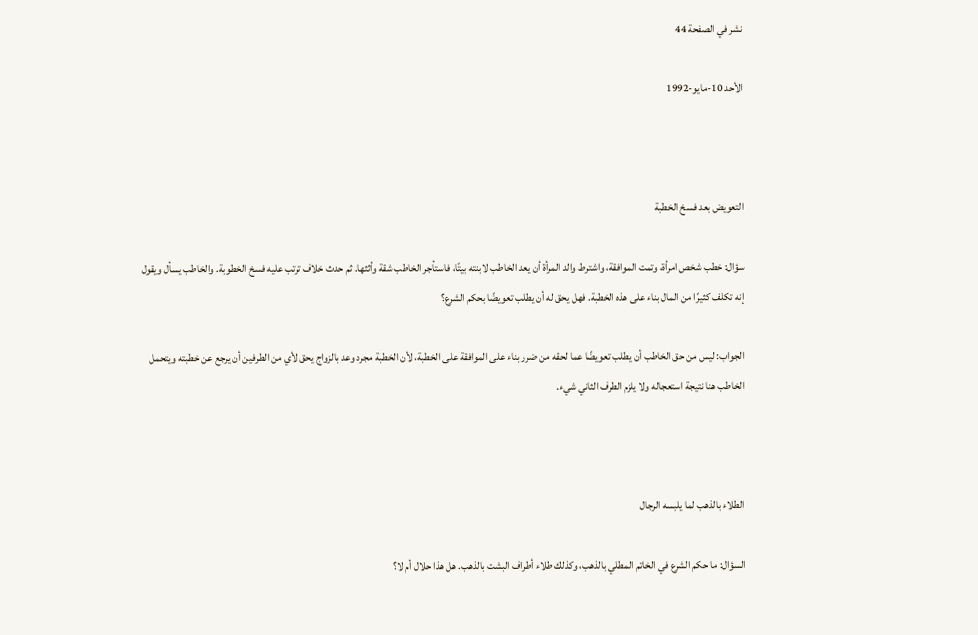نشر في الصفحة 44

الأحد 10-مايو-1992



التعويض بعد فسخ الخطبة

سؤال: خطب شخص امرأة، وتمت الموافقة، واشترط والد المرأة أن يعد الخاطب لابنته بيتًا، فاستأجر الخاطب شقة وأثثها. ثم حدث خلاف ترتب عليه فسخ الخطوبة. والخاطب يسأل ويقول إنه تكلف كثيرًا من المال بناء على هذه الخطبة. فهل يحق له أن يطلب تعويضًا بحكم الشرع؟

الجواب: ليس من حق الخاطب أن يطلب تعويضًا عما لحقه من ضرر بناء على الموافقة على الخطبة، لأن الخطبة مجرد وعد بالزواج يحق لأي من الطرفين أن يرجع عن خطبته ويتحمل الخاطب هنا نتيجة استعجاله ولا يلزم الطرف الثاني شيء.



الطلاء بالذهب لما يلبسه الرجال

السؤال: ما حكم الشرع في الخاتم المطلي بالذهب، وكذلك طلاء أطراف البشت بالذهب. هل هذا حلال أم لا؟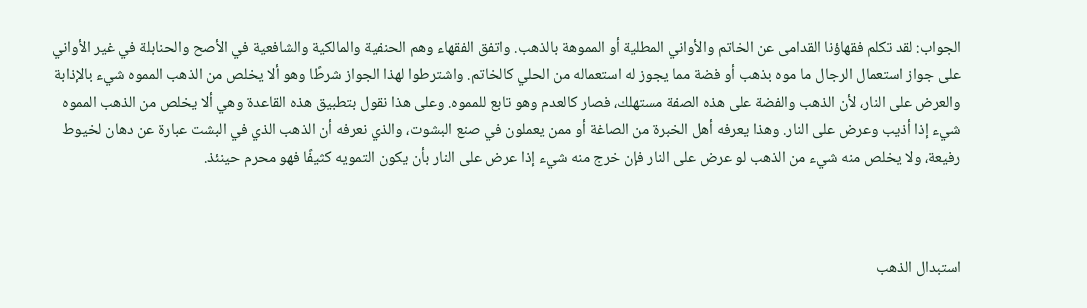الجواب: لقد تكلم فقهاؤنا القدامى عن الخاتم والأواني المطلية أو المموهة بالذهب. واتفق الفقهاء وهم الحنفية والمالكية والشافعية في الأصح والحنابلة في غير الأواني على جواز استعمال الرجال ما موه بذهب أو فضة مما يجوز له استعماله من الحلي كالخاتم. واشترطوا لهذا الجواز شرطًا وهو ألا يخلص من الذهب المموه شيء بالإذابة والعرض على النار، لأن الذهب والفضة على هذه الصفة مستهلك، فصار كالعدم وهو تابع للمموه. وعلى هذا نقول بتطبيق هذه القاعدة وهي ألا يخلص من الذهب المموه شيء إذا أذيب وعرض على النار. وهذا يعرفه أهل الخبرة من الصاغة أو ممن يعملون في صنع البشوت، والذي نعرفه أن الذهب الذي في البشت عبارة عن دهان لخيوط رفيعة، ولا يخلص منه شيء من الذهب لو عرض على النار فإن خرج منه شيء إذا عرض على النار بأن يكون التمويه كثيفًا فهو محرم حينئذ.



استبدال الذهب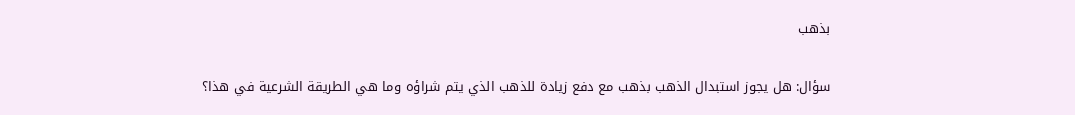بذهب

سؤال: هل يجوز استبدال الذهب بذهب مع دفع زيادة للذهب الذي يتم شراؤه وما هي الطريقة الشرعية في هذا؟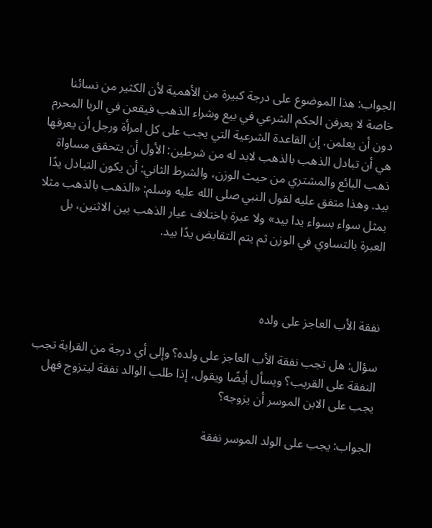الجواب: هذا الموضوع على درجة كبيرة من الأهمية لأن الكثير من نسائنا خاصة لا يعرفن الحكم الشرعي في بيع وشراء الذهب فيقعن في الربا المحرم دون أن يعلمن. إن القاعدة الشرعية التي يجب على كل امرأة ورجل أن يعرفها هي أن تبادل الذهب بالذهب لابد له من شرطين: الأول أن يتحقق مساواة ذهب البائع والمشتري من حيث الوزن، والشرط الثاني: أن يكون التبادل يدًا بيد. وهذا متفق عليه لقول النبي صلى الله عليه وسلم: «الذهب بالذهب مثلا بمثل سواء بسواء يدا بيد» ولا عبرة باختلاف عيار الذهب بين الاثنين، بل العبرة بالتساوي في الوزن ثم يتم التقابض يدًا بيد.



نفقة الأب العاجز على ولده

سؤال: هل تجب نفقة الأب العاجز على ولده؟ وإلى أي درجة من القرابة تجب النفقة على القريب؟ ويسأل أيضًا ويقول، إذا طلب الوالد نفقة ليتزوج فهل يجب على الابن الموسر أن يزوجه؟

الجواب: يجب على الولد الموسر نفقة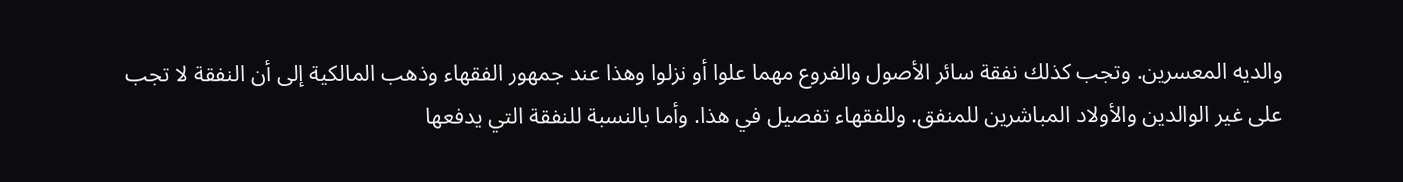والديه المعسرين. وتجب كذلك نفقة سائر الأصول والفروع مهما علوا أو نزلوا وهذا عند جمهور الفقهاء وذهب المالكية إلى أن النفقة لا تجب على غير الوالدين والأولاد المباشرين للمنفق. وللفقهاء تفصيل في هذا. وأما بالنسبة للنفقة التي يدفعها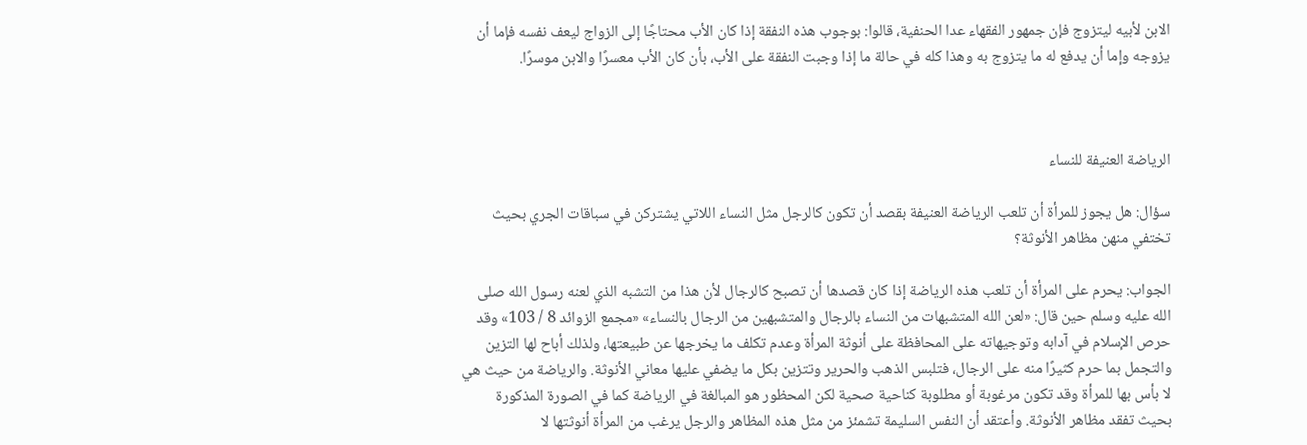الابن لأبيه ليتزوج فإن جمهور الفقهاء عدا الحنفية، قالوا: بوجوب هذه النفقة إذا كان الأب محتاجًا إلى الزواج ليعف نفسه فإما أن يزوجه وإما أن يدفع له ما يتزوج به وهذا كله في حالة ما إذا وجبت النفقة على الأب، بأن كان الأب معسرًا والابن موسرًا.



الرياضة العنيفة للنساء

سؤال: هل يجوز للمرأة أن تلعب الرياضة العنيفة بقصد أن تكون كالرجل مثل النساء اللاتي يشتركن في سباقات الجري بحيث تختفي منهن مظاهر الأنوثة؟

الجواب: يحرم على المرأة أن تلعب هذه الرياضة إذا كان قصدها أن تصبح كالرجال لأن هذا من التشبه الذي لعنه رسول الله صلى الله عليه وسلم حين قال: «لعن الله المتشبهات من النساء بالرجال والمتشبهين من الرجال بالنساء» «مجمع الزوائد 8 / 103» وقد حرص الإسلام في آدابه وتوجيهاته على المحافظة على أنوثة المرأة وعدم تكلف ما يخرجها عن طبيعتها، ولذلك أباح لها التزين والتجمل بما حرم كثيرًا منه على الرجال، فتلبس الذهب والحرير وتتزين بكل ما يضفي عليها معاني الأنوثة. والرياضة من حيث هي لا بأس بها للمرأة وقد تكون مرغوبة أو مطلوبة كناحية صحية لكن المحظور هو المبالغة في الرياضة كما في الصورة المذكورة بحيث تفقد مظاهر الأنوثة. وأعتقد أن النفس السليمة تشمئز من مثل هذه المظاهر والرجل يرغب من المرأة أنوثتها لا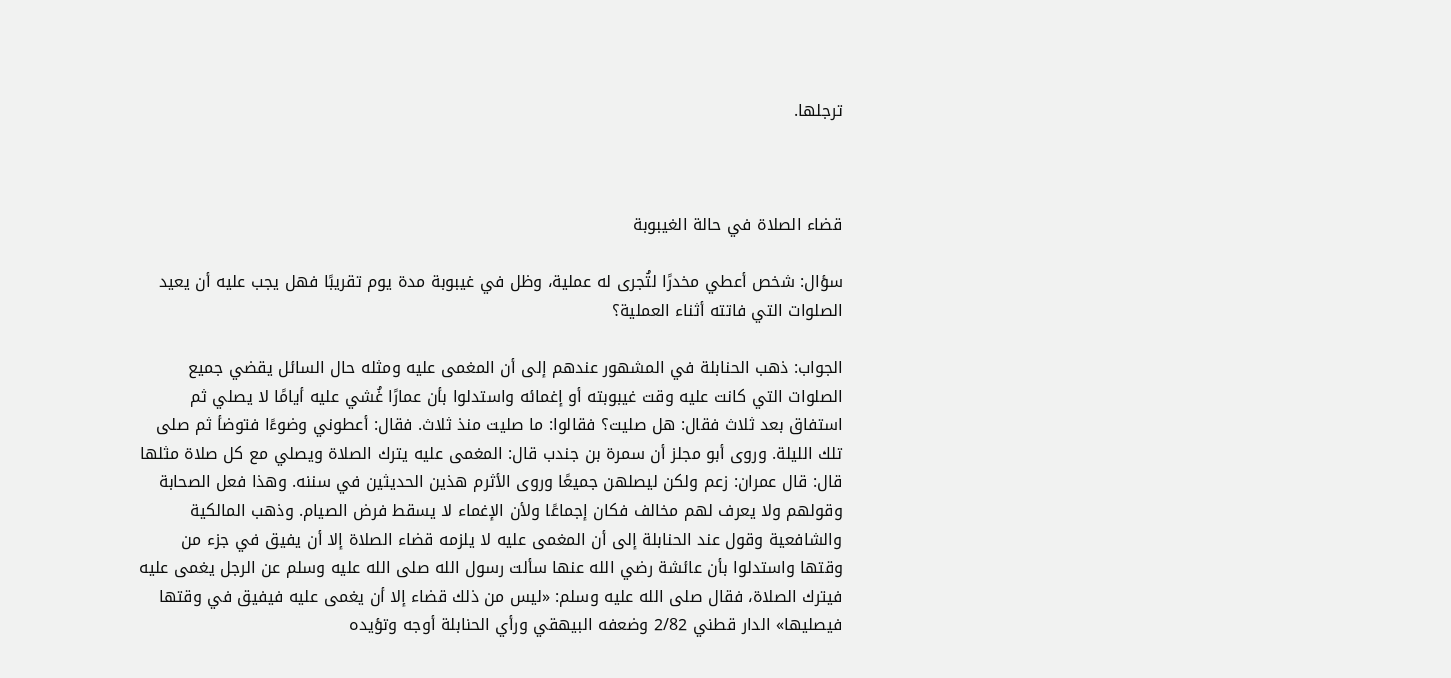ترجلها.



قضاء الصلاة في حالة الغيبوبة

سؤال: شخص أعطي مخدرًا لتُجرى له عملية، وظل في غيبوبة مدة يوم تقريبًا فهل يجب عليه أن يعيد الصلوات التي فاتته أثناء العملية؟

الجواب: ذهب الحنابلة في المشهور عندهم إلى أن المغمى عليه ومثله حال السائل يقضي جميع الصلوات التي كانت عليه وقت غيبوبته أو إغمائه واستدلوا بأن عمارًا غُشي عليه أيامًا لا يصلي ثم استفاق بعد ثلاث فقال: هل صليت؟ فقالوا: ما صليت منذ ثلاث. فقال: أعطوني وضوءًا فتوضأ ثم صلى تلك الليلة. وروى أبو مجلز أن سمرة بن جندب قال: المغمى عليه يترك الصلاة ويصلي مع كل صلاة مثلها قال: قال عمران: زعم ولكن ليصلهن جميعًا وروى الأثرم هذين الحديثين في سننه. وهذا فعل الصحابة وقولهم ولا يعرف لهم مخالف فكان إجماعًا ولأن الإغماء لا يسقط فرض الصيام. وذهب المالكية والشافعية وقول عند الحنابلة إلى أن المغمى عليه لا يلزمه قضاء الصلاة إلا أن يفيق في جزء من وقتها واستدلوا بأن عائشة رضي الله عنها سألت رسول الله صلى الله عليه وسلم عن الرجل يغمى عليه فيترك الصلاة، فقال صلى الله عليه وسلم: «ليس من ذلك قضاء إلا أن يغمى عليه فيفيق في وقتها فيصليها» الدار قطني 2/82 وضعفه البيهقي ورأي الحنابلة أوجه وتؤيده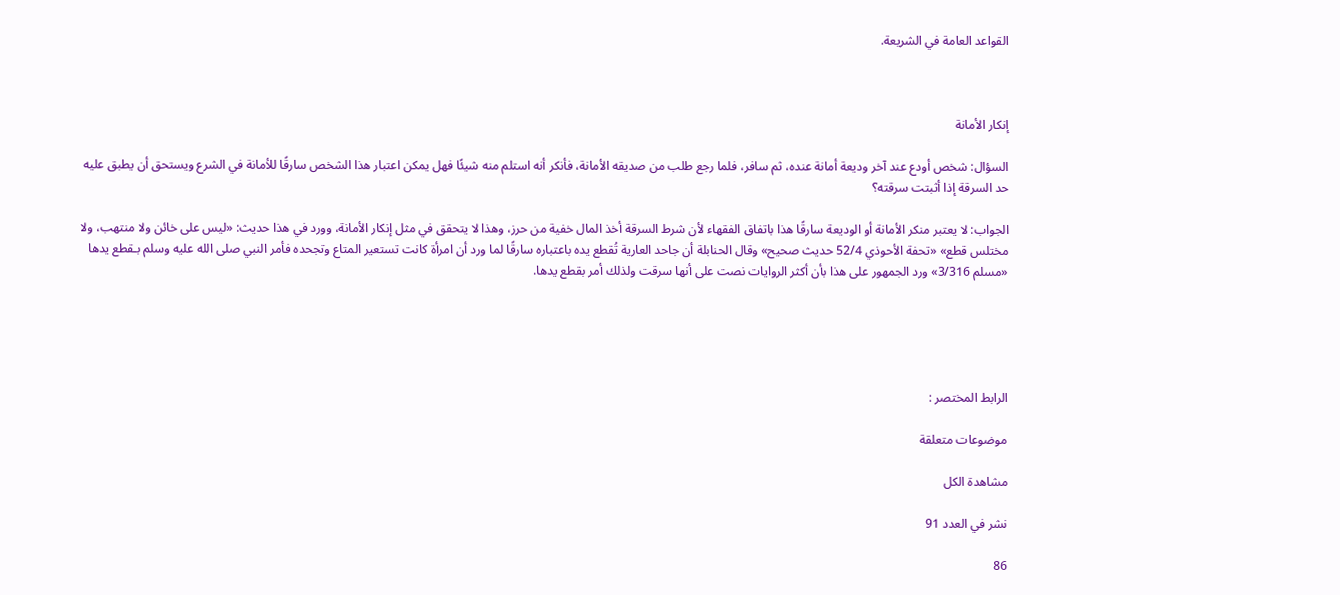القواعد العامة في الشريعة.



إنكار الأمانة

السؤال: شخص أودع عند آخر وديعة أمانة عنده، ثم سافر، فلما رجع طلب من صديقه الأمانة، فأنكر أنه استلم منه شيئًا فهل يمكن اعتبار هذا الشخص سارقًا للأمانة في الشرع ويستحق أن يطبق عليه حد السرقة إذا أثبتت سرقته؟

الجواب: لا يعتبر منكر الأمانة أو الوديعة سارقًا هذا باتفاق الفقهاء لأن شرط السرقة أخذ المال خفية من حرز، وهذا لا يتحقق في مثل إنكار الأمانة، وورد في هذا حديث: «ليس على خائن ولا منتهب، ولا مختلس قطع» «تحفة الأحوذي 52/4 حديث صحيح» وقال الحنابلة أن جاحد العارية تُقطع يده باعتباره سارقًا لما ورد أن امرأة كانت تستعير المتاع وتجحده فأمر النبي صلى الله عليه وسلم بـقطع يدها «مسلم 3/316» ورد الجمهور على هذا بأن أكثر الروايات نصت على أنها سرقت ولذلك أمر بقطع يدها.





الرابط المختصر :

موضوعات متعلقة

مشاهدة الكل

نشر في العدد 91

86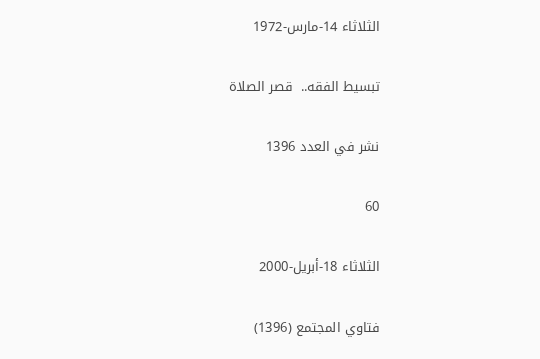الثلاثاء 14-مارس-1972

تبسيط الفقه..  قصر الصلاة

نشر في العدد 1396

60

الثلاثاء 18-أبريل-2000

فتاوي المجتمع (1396)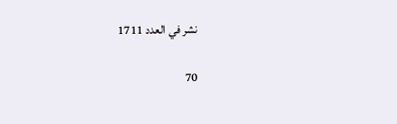نشر في العدد 1711

70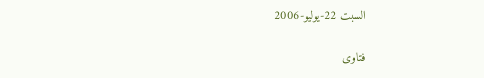السبت 22-يوليو-2006

فتاوى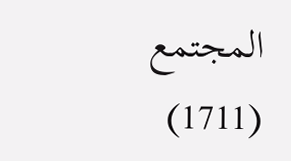المجتمع (1711)